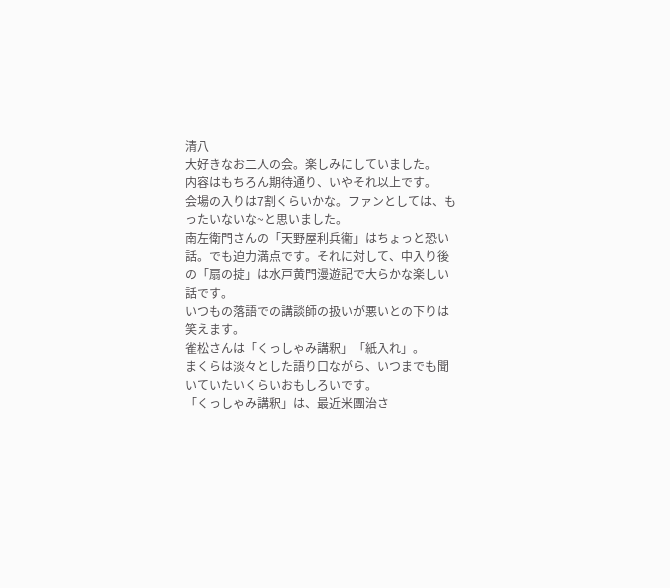清八
大好きなお二人の会。楽しみにしていました。
内容はもちろん期待通り、いやそれ以上です。
会場の入りは7割くらいかな。ファンとしては、もったいないな~と思いました。
南左衛門さんの「天野屋利兵衞」はちょっと恐い話。でも迫力満点です。それに対して、中入り後の「扇の掟」は水戸黄門漫遊記で大らかな楽しい話です。
いつもの落語での講談師の扱いが悪いとの下りは笑えます。
雀松さんは「くっしゃみ講釈」「紙入れ」。
まくらは淡々とした語り口ながら、いつまでも聞いていたいくらいおもしろいです。
「くっしゃみ講釈」は、最近米團治さ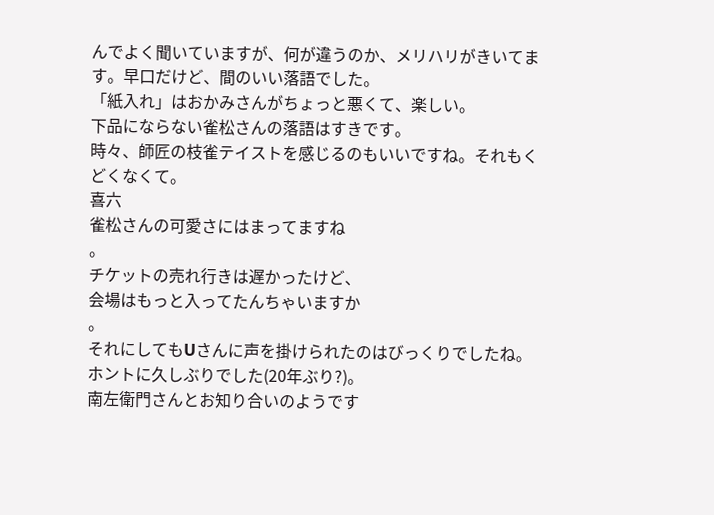んでよく聞いていますが、何が違うのか、メリハリがきいてます。早口だけど、間のいい落語でした。
「紙入れ」はおかみさんがちょっと悪くて、楽しい。
下品にならない雀松さんの落語はすきです。
時々、師匠の枝雀テイストを感じるのもいいですね。それもくどくなくて。
喜六
雀松さんの可愛さにはまってますね
。
チケットの売れ行きは遅かったけど、
会場はもっと入ってたんちゃいますか
。
それにしてもUさんに声を掛けられたのはびっくりでしたね。
ホントに久しぶりでした(20年ぶり?)。
南左衛門さんとお知り合いのようです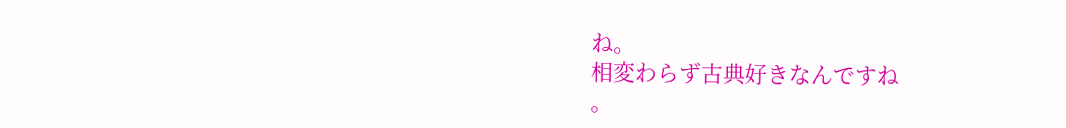ね。
相変わらず古典好きなんですね
。